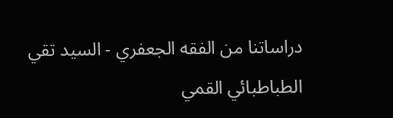دراساتنا من الفقه الجعفري - السيد تقي الطباطبائي القمي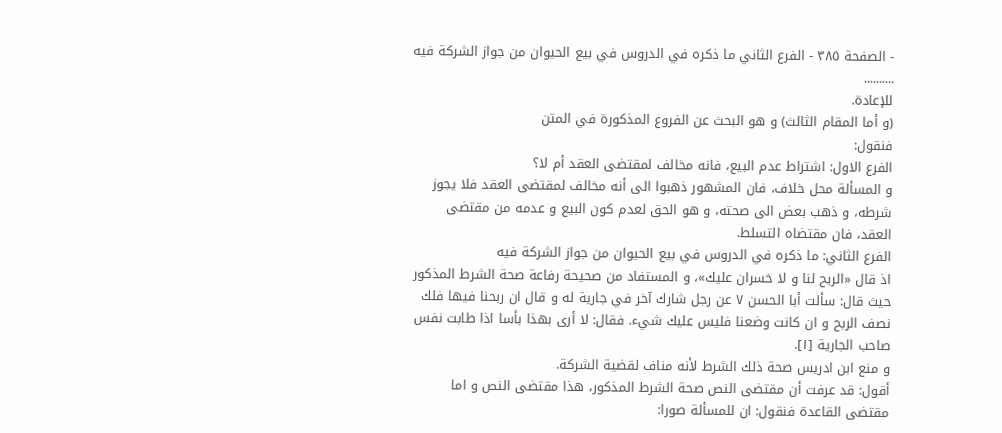- الصفحة ٣٨٥ - الفرع الثاني ما ذكره في الدروس في بيع الحيوان من جواز الشركة فيه
..........
للإعادة.
(و أما المقام الثالث) و هو البحث عن الفروع المذكورة في المتن
فنقول:
الفرع الاول: اشتراط عدم البيع، فانه مخالف لمقتضى العقد أم لا؟
و المسألة محل خلاف، فان المشهور ذهبوا الى أنه مخالف لمقتضى العقد فلا يجوز شرطه، و ذهب بعض الى صحته، و هو الحق لعدم كون البيع و عدمه من مقتضى العقد، فان مقتضاه التسلط.
الفرع الثاني: ما ذكره في الدروس في بيع الحيوان من جواز الشركة فيه
اذ قال «الربح لنا و لا خسران عليك»، و المستفاد من صحيحة رفاعة صحة الشرط المذكور حيث قال: سألت أبا الحسن ٧ عن رجل شارك آخر في جارية له و قال ان ربحنا فيها فلك نصف الربح و ان كانت وضعنا فليس عليك شيء. فقال: لا أرى بهذا بأسا اذا طابت نفس صاحب الجارية [١].
و منع ابن ادريس صحة ذلك الشرط لأنه مناف لقضية الشركة.
أقول: قد عرفت أن مقتضى النص صحة الشرط المذكور، هذا مقتضى النص و اما مقتضى القاعدة فنقول: ان للمسألة صورا: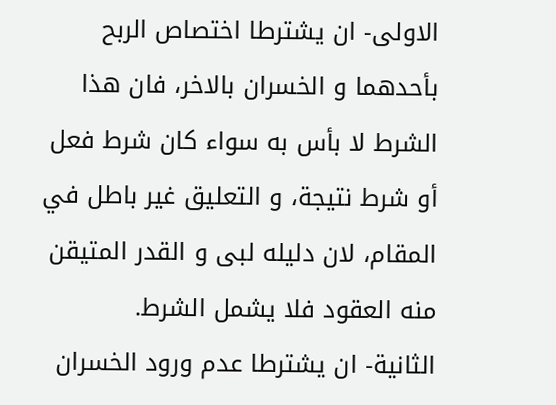الاولى- ان يشترطا اختصاص الربح بأحدهما و الخسران بالاخر، فان هذا الشرط لا بأس به سواء كان شرط فعل أو شرط نتيجة، و التعليق غير باطل في المقام، لان دليله لبى و القدر المتيقن منه العقود فلا يشمل الشرط.
الثانية- ان يشترطا عدم ورود الخسران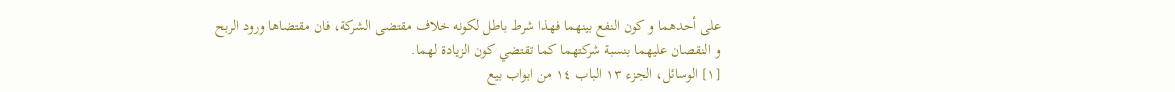على أحدهما و كون النفع بينهما فهذا شرط باطل لكونه خلاف مقتضى الشركة، فان مقتضاها ورود الربح و النقصان عليهما بنسبة شركتهما كما تقتضي كون الزيادة لهما.
[١] الوسائل، الجزء ١٣ الباب ١٤ من ابواب بيع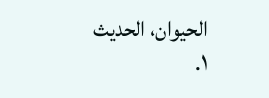الحيوان، الحديث ١.